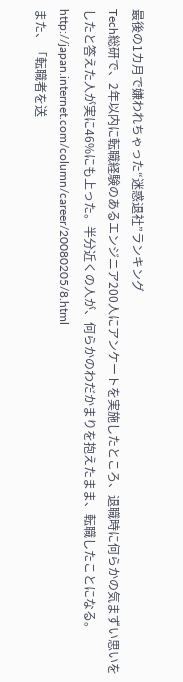最後の1カ月で嫌われちゃった“迷惑退社”ランキング
Tech総研で、2年以内に転職経験のあるエンジニア200人にアンケートを実施したところ、退職時に何らかの気まずい思いをしたと答えた人が実に46%にも上った。半分近くの人が、何らかのわだかまりを抱えたまま、転職したことになる。
http://japan.internet.com/column/career/20080205/8.html
また、「転職者を送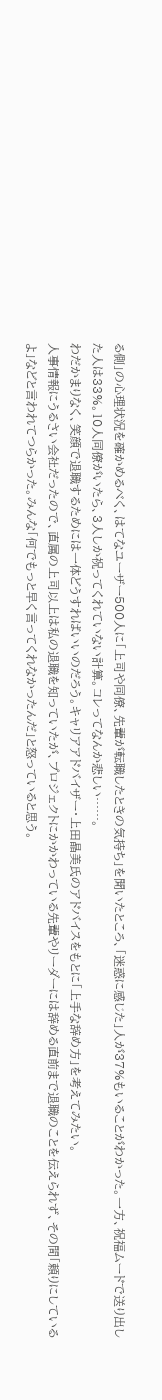る側」の心理状況を確かめるべく、はてなユーザー500人に「上司や同僚、先輩が転職したときの気持ち」を聞いたところ、「迷惑に感じた」人が37%もいることがわかった。一方、祝福ムードで送り出した人は33%。10人同僚がいたら、3人しか祝ってくれていない計算。コレってなんか悲しい……。
わだかまりなく、笑顔で退職するためには一体どうすればいいのだろう。キャリアアドバイザー・上田晶美氏のアドバイスをもとに「上手な辞め方」を考えてみたい。
人事情報にうるさい会社だったので、直属の上司以上は私の退職を知っていたが、プロジェクトにかかわっている先輩やリーダーには辞める直前まで退職のことを伝えられず、その間「頼りにしているよ」などと言われてつらかった。みんな「何でもっと早く言ってくれなかったんだ」と怒っていると思う。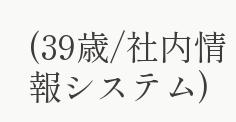(39歳/社内情報システム)